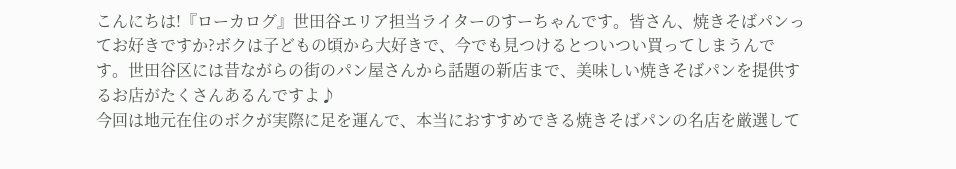こんにちは!『ローカログ』世田谷エリア担当ライターのすーちゃんです。皆さん、焼きそばパンってお好きですか?ボクは子どもの頃から大好きで、今でも見つけるとついつい買ってしまうんです。世田谷区には昔ながらの街のパン屋さんから話題の新店まで、美味しい焼きそばパンを提供するお店がたくさんあるんですよ♪
今回は地元在住のボクが実際に足を運んで、本当におすすめできる焼きそばパンの名店を厳選して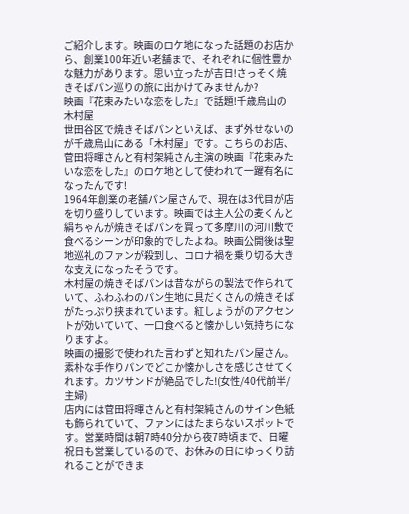ご紹介します。映画のロケ地になった話題のお店から、創業100年近い老舗まで、それぞれに個性豊かな魅力があります。思い立ったが吉日!さっそく焼きそばパン巡りの旅に出かけてみませんか?
映画『花束みたいな恋をした』で話題!千歳烏山の木村屋
世田谷区で焼きそばパンといえば、まず外せないのが千歳烏山にある「木村屋」です。こちらのお店、菅田将暉さんと有村架純さん主演の映画『花束みたいな恋をした』のロケ地として使われて一躍有名になったんです!
1964年創業の老舗パン屋さんで、現在は3代目が店を切り盛りしています。映画では主人公の麦くんと絹ちゃんが焼きそばパンを買って多摩川の河川敷で食べるシーンが印象的でしたよね。映画公開後は聖地巡礼のファンが殺到し、コロナ禍を乗り切る大きな支えになったそうです。
木村屋の焼きそばパンは昔ながらの製法で作られていて、ふわふわのパン生地に具だくさんの焼きそばがたっぷり挟まれています。紅しょうがのアクセントが効いていて、一口食べると懐かしい気持ちになりますよ。
映画の撮影で使われた言わずと知れたパン屋さん。素朴な手作りパンでどこか懐かしさを感じさせてくれます。カツサンドが絶品でした!(女性/40代前半/主婦)
店内には菅田将暉さんと有村架純さんのサイン色紙も飾られていて、ファンにはたまらないスポットです。営業時間は朝7時40分から夜7時頃まで、日曜祝日も営業しているので、お休みの日にゆっくり訪れることができま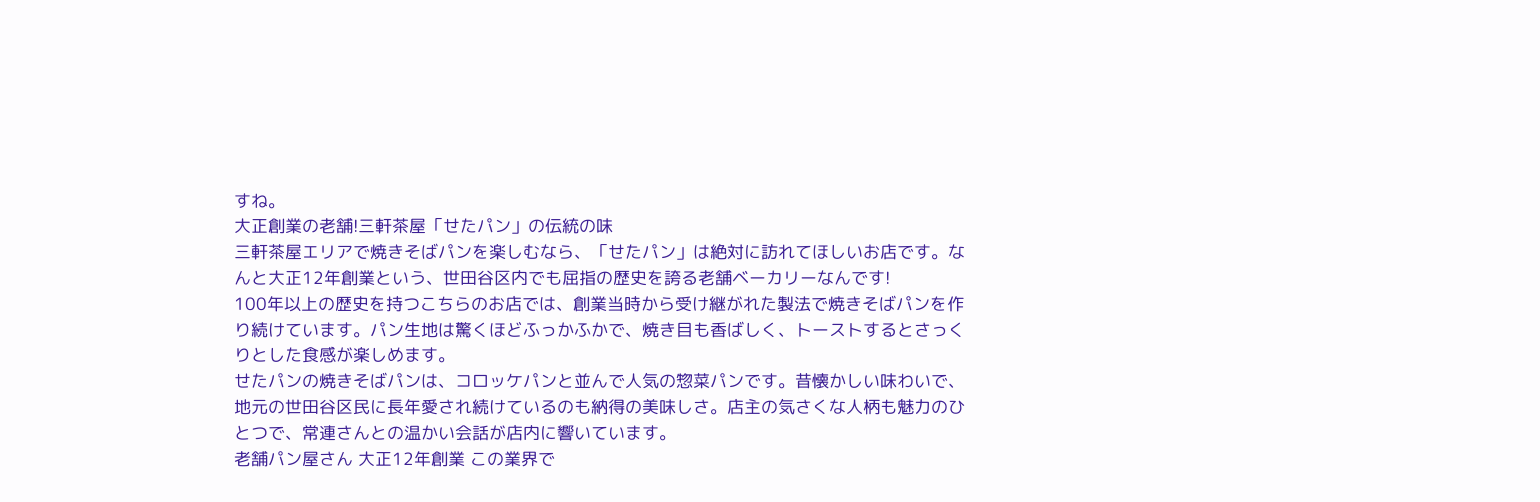すね。
大正創業の老舗!三軒茶屋「せたパン」の伝統の味
三軒茶屋エリアで焼きそばパンを楽しむなら、「せたパン」は絶対に訪れてほしいお店です。なんと大正12年創業という、世田谷区内でも屈指の歴史を誇る老舗ベーカリーなんです!
100年以上の歴史を持つこちらのお店では、創業当時から受け継がれた製法で焼きそばパンを作り続けています。パン生地は驚くほどふっかふかで、焼き目も香ばしく、トーストするとさっくりとした食感が楽しめます。
せたパンの焼きそばパンは、コロッケパンと並んで人気の惣菜パンです。昔懐かしい味わいで、地元の世田谷区民に長年愛され続けているのも納得の美味しさ。店主の気さくな人柄も魅力のひとつで、常連さんとの温かい会話が店内に響いています。
老舗パン屋さん 大正12年創業 この業界で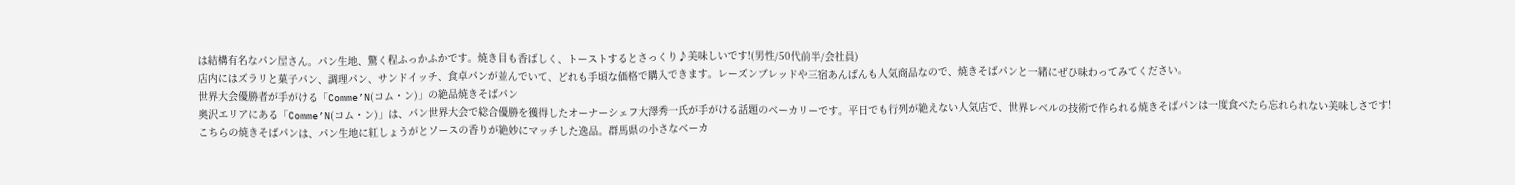は結構有名なパン屋さん。パン生地、驚く程ふっかふかです。焼き目も香ばしく、トーストするとさっくり♪美味しいです!(男性/50代前半/会社員)
店内にはズラリと菓子パン、調理パン、サンドイッチ、食卓パンが並んでいて、どれも手頃な価格で購入できます。レーズンブレッドや三宿あんぱんも人気商品なので、焼きそばパンと一緒にぜひ味わってみてください。
世界大会優勝者が手がける「Comme’N(コム・ン)」の絶品焼きそばパン
奥沢エリアにある「Comme’N(コム・ン)」は、パン世界大会で総合優勝を獲得したオーナーシェフ大澤秀一氏が手がける話題のベーカリーです。平日でも行列が絶えない人気店で、世界レベルの技術で作られる焼きそばパンは一度食べたら忘れられない美味しさです!
こちらの焼きそばパンは、パン生地に紅しょうがとソースの香りが絶妙にマッチした逸品。群馬県の小さなベーカ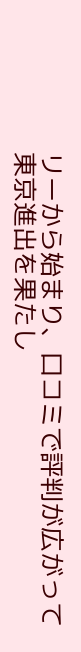リーから始まり、口コミで評判が広がって東京進出を果たし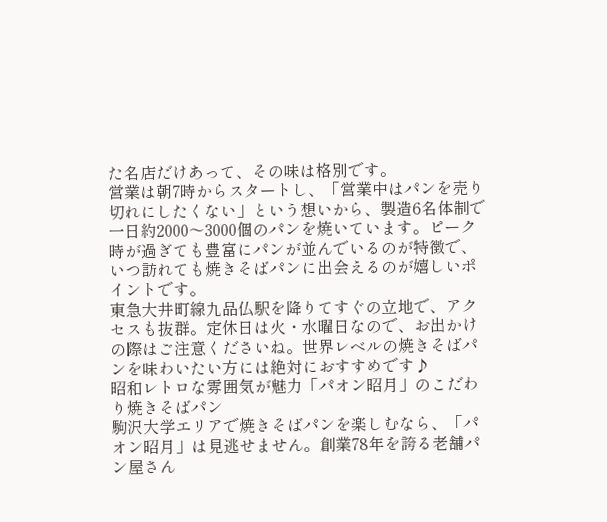た名店だけあって、その味は格別です。
営業は朝7時からスタートし、「営業中はパンを売り切れにしたくない」という想いから、製造6名体制で一日約2000〜3000個のパンを焼いています。ピーク時が過ぎても豊富にパンが並んでいるのが特徴で、いつ訪れても焼きそばパンに出会えるのが嬉しいポイントです。
東急大井町線九品仏駅を降りてすぐの立地で、アクセスも抜群。定休日は火・水曜日なので、お出かけの際はご注意くださいね。世界レベルの焼きそばパンを味わいたい方には絶対におすすめです♪
昭和レトロな雰囲気が魅力「パオン昭月」のこだわり焼きそばパン
駒沢大学エリアで焼きそばパンを楽しむなら、「パオン昭月」は見逃せません。創業78年を誇る老舗パン屋さん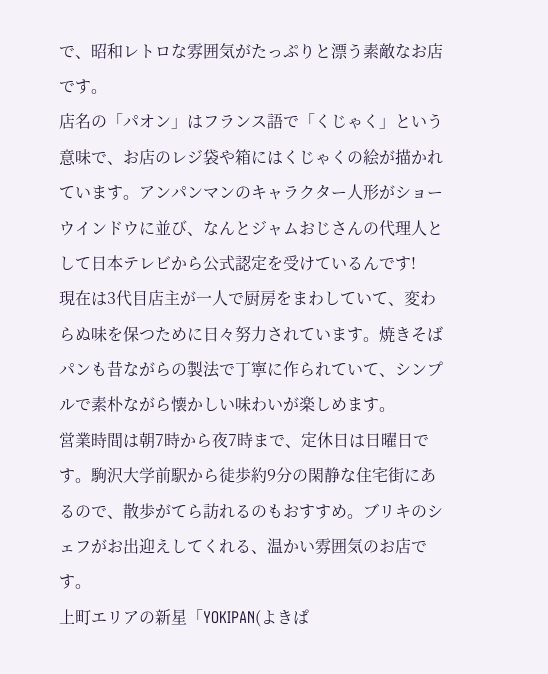で、昭和レトロな雰囲気がたっぷりと漂う素敵なお店です。
店名の「パオン」はフランス語で「くじゃく」という意味で、お店のレジ袋や箱にはくじゃくの絵が描かれています。アンパンマンのキャラクター人形がショーウインドウに並び、なんとジャムおじさんの代理人として日本テレビから公式認定を受けているんです!
現在は3代目店主が一人で厨房をまわしていて、変わらぬ味を保つために日々努力されています。焼きそばパンも昔ながらの製法で丁寧に作られていて、シンプルで素朴ながら懐かしい味わいが楽しめます。
営業時間は朝7時から夜7時まで、定休日は日曜日です。駒沢大学前駅から徒歩約9分の閑静な住宅街にあるので、散歩がてら訪れるのもおすすめ。ブリキのシェフがお出迎えしてくれる、温かい雰囲気のお店です。
上町エリアの新星「YOKIPAN(よきぱ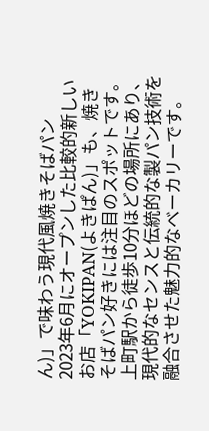ん)」で味わう現代風焼きそばパン
2023年6月にオープンした比較的新しいお店「YOKIPAN(よきぱん)」も、焼きそばパン好きには注目のスポットです。上町駅から徒歩10分ほどの場所にあり、現代的なセンスと伝統的な製パン技術を融合させた魅力的なベーカリーです。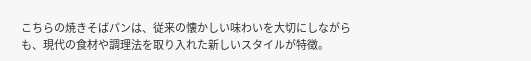こちらの焼きそばパンは、従来の懐かしい味わいを大切にしながらも、現代の食材や調理法を取り入れた新しいスタイルが特徴。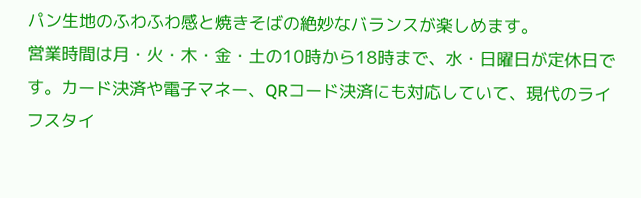パン生地のふわふわ感と焼きそばの絶妙なバランスが楽しめます。
営業時間は月・火・木・金・土の10時から18時まで、水・日曜日が定休日です。カード決済や電子マネー、QRコード決済にも対応していて、現代のライフスタイ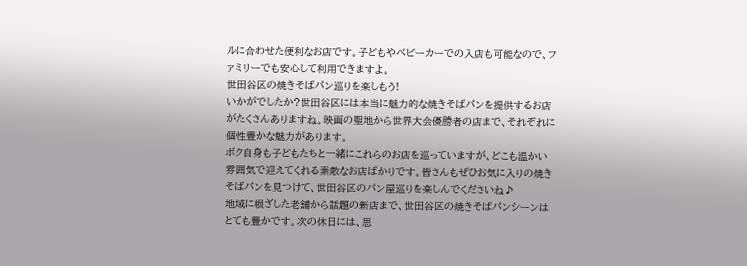ルに合わせた便利なお店です。子どもやベビーカーでの入店も可能なので、ファミリーでも安心して利用できますよ。
世田谷区の焼きそばパン巡りを楽しもう!
いかがでしたか?世田谷区には本当に魅力的な焼きそばパンを提供するお店がたくさんありますね。映画の聖地から世界大会優勝者の店まで、それぞれに個性豊かな魅力があります。
ボク自身も子どもたちと一緒にこれらのお店を巡っていますが、どこも温かい雰囲気で迎えてくれる素敵なお店ばかりです。皆さんもぜひお気に入りの焼きそばパンを見つけて、世田谷区のパン屋巡りを楽しんでくださいね♪
地域に根ざした老舗から話題の新店まで、世田谷区の焼きそばパンシーンはとても豊かです。次の休日には、思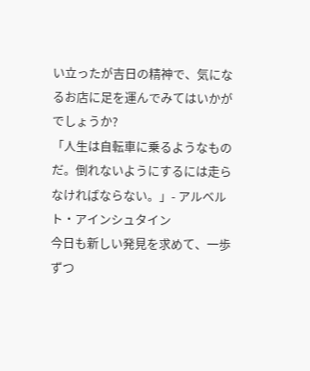い立ったが吉日の精神で、気になるお店に足を運んでみてはいかがでしょうか?
「人生は自転車に乗るようなものだ。倒れないようにするには走らなければならない。」- アルベルト・アインシュタイン
今日も新しい発見を求めて、一歩ずつ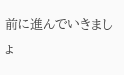前に進んでいきましょ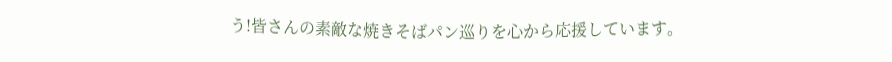う!皆さんの素敵な焼きそばパン巡りを心から応援しています。